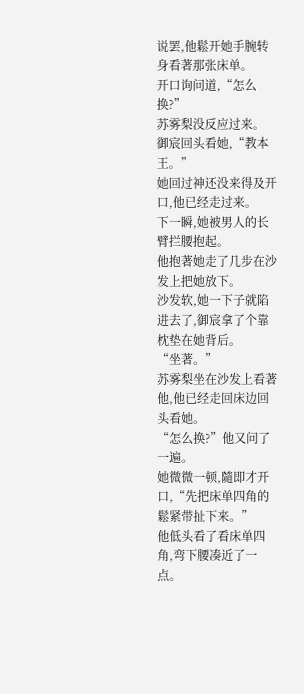说罢,他鬆开她手腕转身看著那张床单。
开口询问道,“怎么换?”
苏雾梨没反应过来。
御宸回头看她,“教本王。”
她回过神还没来得及开口,他已经走过来。
下一瞬,她被男人的长臂拦腰抱起。
他抱著她走了几步在沙发上把她放下。
沙发软,她一下子就陷进去了,御宸拿了个靠枕垫在她背后。
“坐著。”
苏雾梨坐在沙发上看著他,他已经走回床边回头看她。
“怎么换?”他又问了一遍。
她微微一顿,隨即才开口,“先把床单四角的鬆紧带扯下来。”
他低头看了看床单四角,弯下腰凑近了一点。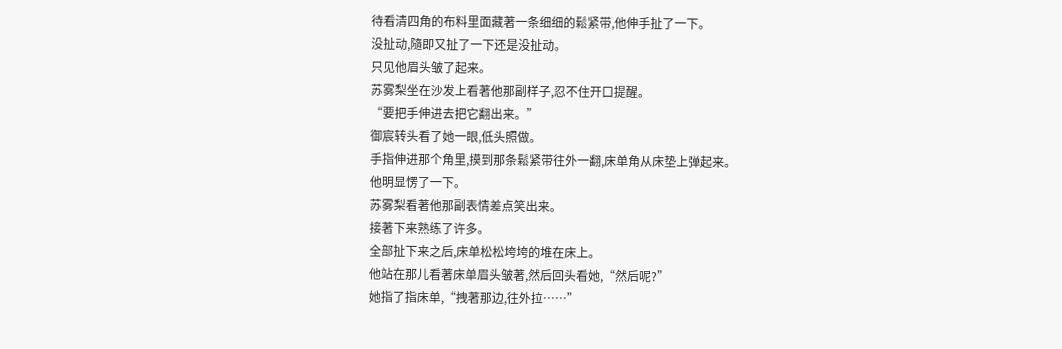待看清四角的布料里面藏著一条细细的鬆紧带,他伸手扯了一下。
没扯动,隨即又扯了一下还是没扯动。
只见他眉头皱了起来。
苏雾梨坐在沙发上看著他那副样子,忍不住开口提醒。
“要把手伸进去把它翻出来。”
御宸转头看了她一眼,低头照做。
手指伸进那个角里,摸到那条鬆紧带往外一翻,床单角从床垫上弹起来。
他明显愣了一下。
苏雾梨看著他那副表情差点笑出来。
接著下来熟练了许多。
全部扯下来之后,床单松松垮垮的堆在床上。
他站在那儿看著床单眉头皱著,然后回头看她,“然后呢?”
她指了指床单,“拽著那边,往外拉……”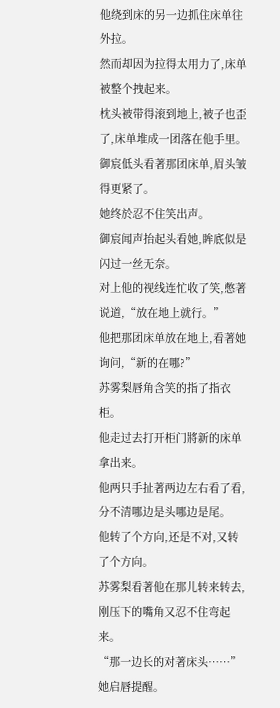他绕到床的另一边抓住床单往外拉。
然而却因为拉得太用力了,床单被整个拽起来。
枕头被带得滚到地上,被子也歪了,床单堆成一团落在他手里。
御宸低头看著那团床单,眉头皱得更紧了。
她终於忍不住笑出声。
御宸闻声抬起头看她,眸底似是闪过一丝无奈。
对上他的视线连忙收了笑,憋著说道,“放在地上就行。”
他把那团床单放在地上,看著她询问,“新的在哪?”
苏雾梨唇角含笑的指了指衣柜。
他走过去打开柜门將新的床单拿出来。
他两只手扯著两边左右看了看,分不清哪边是头哪边是尾。
他转了个方向,还是不对,又转了个方向。
苏雾梨看著他在那儿转来转去,刚压下的嘴角又忍不住弯起来。
“那一边长的对著床头……”她启唇提醒。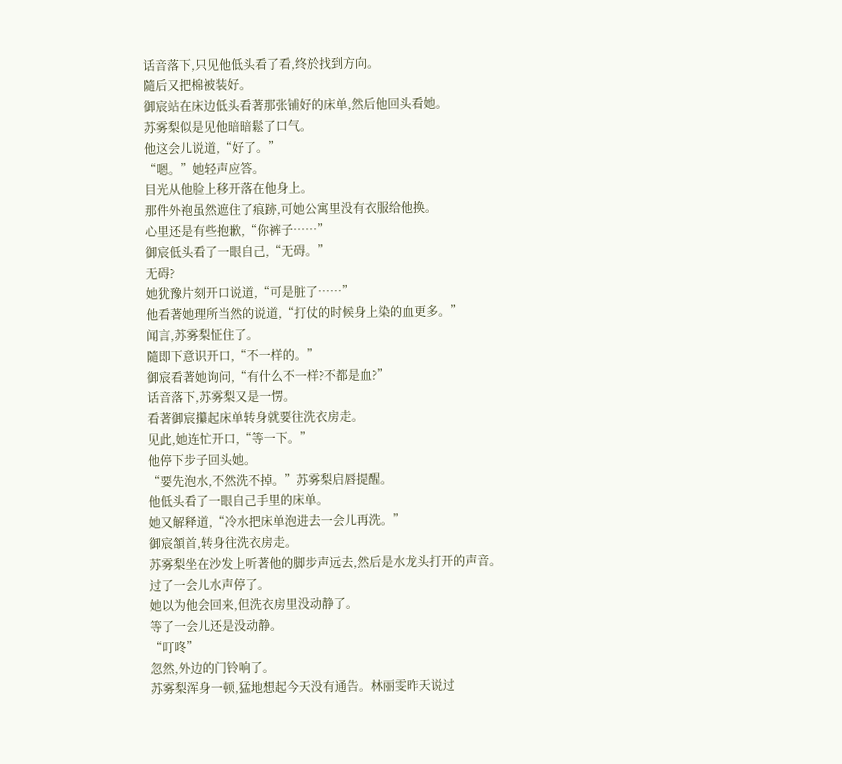话音落下,只见他低头看了看,终於找到方向。
隨后又把棉被装好。
御宸站在床边低头看著那张铺好的床单,然后他回头看她。
苏雾梨似是见他暗暗鬆了口气。
他这会儿说道,“好了。”
“嗯。”她轻声应答。
目光从他脸上移开落在他身上。
那件外袍虽然遮住了痕跡,可她公寓里没有衣服给他换。
心里还是有些抱歉,“你裤子……”
御宸低头看了一眼自己,“无碍。”
无碍?
她犹豫片刻开口说道,“可是脏了……”
他看著她理所当然的说道,“打仗的时候身上染的血更多。”
闻言,苏雾梨怔住了。
隨即下意识开口,“不一样的。”
御宸看著她询问,“有什么不一样?不都是血?”
话音落下,苏雾梨又是一愣。
看著御宸攥起床单转身就要往洗衣房走。
见此,她连忙开口,“等一下。”
他停下步子回头她。
“要先泡水,不然洗不掉。”苏雾梨启唇提醒。
他低头看了一眼自己手里的床单。
她又解释道,“冷水把床单泡进去一会儿再洗。”
御宸頷首,转身往洗衣房走。
苏雾梨坐在沙发上听著他的脚步声远去,然后是水龙头打开的声音。
过了一会儿水声停了。
她以为他会回来,但洗衣房里没动静了。
等了一会儿还是没动静。
“叮咚”
忽然,外边的门铃响了。
苏雾梨浑身一顿,猛地想起今天没有通告。林丽雯昨天说过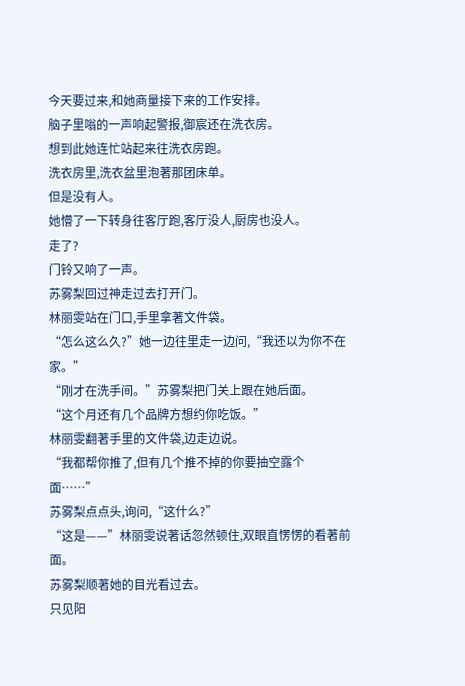今天要过来,和她商量接下来的工作安排。
脑子里嗡的一声响起警报,御宸还在洗衣房。
想到此她连忙站起来往洗衣房跑。
洗衣房里,洗衣盆里泡著那团床单。
但是没有人。
她懵了一下转身往客厅跑,客厅没人,厨房也没人。
走了?
门铃又响了一声。
苏雾梨回过神走过去打开门。
林丽雯站在门口,手里拿著文件袋。
“怎么这么久?”她一边往里走一边问,“我还以为你不在家。”
“刚才在洗手间。”苏雾梨把门关上跟在她后面。
“这个月还有几个品牌方想约你吃饭。”
林丽雯翻著手里的文件袋,边走边说。
“我都帮你推了,但有几个推不掉的你要抽空露个面……”
苏雾梨点点头,询问,“这什么?”
“这是——”林丽雯说著话忽然顿住,双眼直愣愣的看著前面。
苏雾梨顺著她的目光看过去。
只见阳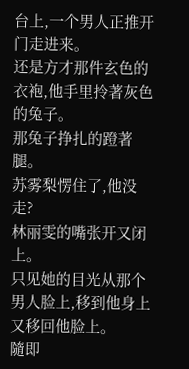台上,一个男人正推开门走进来。
还是方才那件玄色的衣袍,他手里拎著灰色的兔子。
那兔子挣扎的蹬著腿。
苏雾梨愣住了,他没走?
林丽雯的嘴张开又闭上。
只见她的目光从那个男人脸上,移到他身上又移回他脸上。
隨即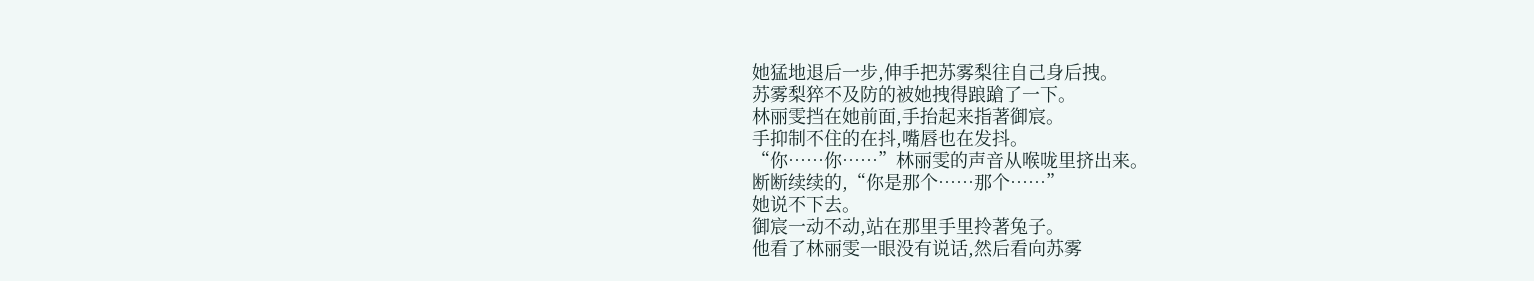她猛地退后一步,伸手把苏雾梨往自己身后拽。
苏雾梨猝不及防的被她拽得踉蹌了一下。
林丽雯挡在她前面,手抬起来指著御宸。
手抑制不住的在抖,嘴唇也在发抖。
“你……你……”林丽雯的声音从喉咙里挤出来。
断断续续的,“你是那个……那个……”
她说不下去。
御宸一动不动,站在那里手里拎著兔子。
他看了林丽雯一眼没有说话,然后看向苏雾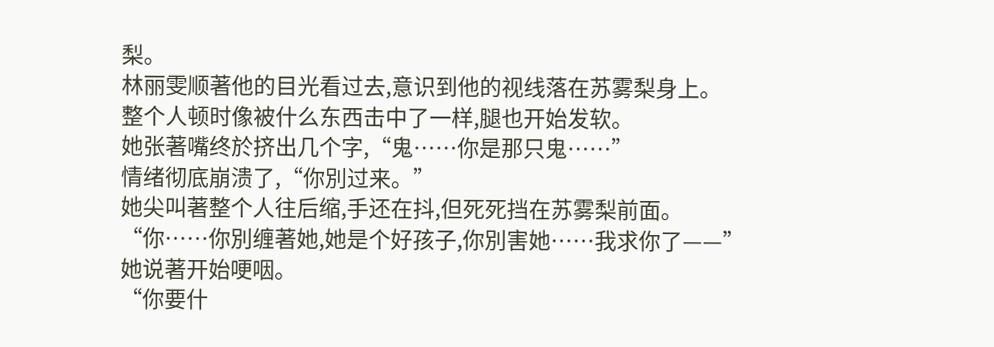梨。
林丽雯顺著他的目光看过去,意识到他的视线落在苏雾梨身上。
整个人顿时像被什么东西击中了一样,腿也开始发软。
她张著嘴终於挤出几个字,“鬼……你是那只鬼……”
情绪彻底崩溃了,“你別过来。”
她尖叫著整个人往后缩,手还在抖,但死死挡在苏雾梨前面。
“你……你別缠著她,她是个好孩子,你別害她……我求你了——”
她说著开始哽咽。
“你要什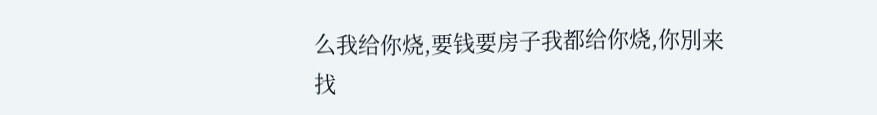么我给你烧,要钱要房子我都给你烧,你別来找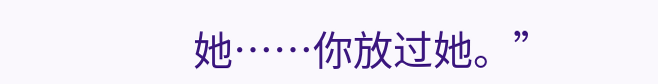她……你放过她。”